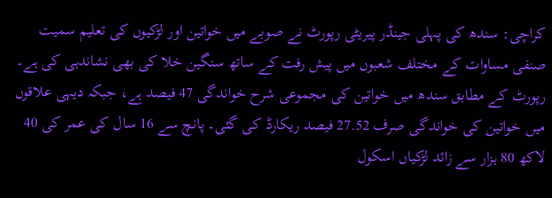کراچی: سندھ کی پہلی جینڈر پیریٹی رپورٹ نے صوبے میں خواتین اور لڑکیوں کی تعلیم سمیت صنفی مساوات کے مختلف شعبوں میں پیش رفت کے ساتھ سنگین خلا کی بھی نشاندہی کی ہے۔ رپورٹ کے مطابق سندھ میں خواتین کی مجموعی شرح خواندگی 47 فیصد ہے، جبکہ دیہی علاقوں میں خواتین کی خواندگی صرف 27.52 فیصد ریکارڈ کی گئی۔ پانچ سے 16 سال کی عمر کی 40 لاکھ 80 ہزار سے زائد لڑکیاں اسکول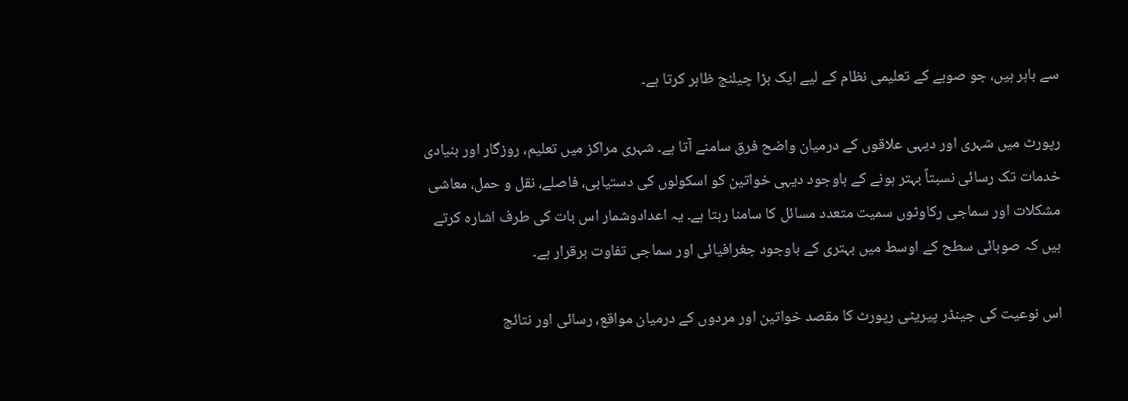سے باہر ہیں، جو صوبے کے تعلیمی نظام کے لیے ایک بڑا چیلنج ظاہر کرتا ہے۔

رپورٹ میں شہری اور دیہی علاقوں کے درمیان واضح فرق سامنے آتا ہے۔ شہری مراکز میں تعلیم، روزگار اور بنیادی خدمات تک رسائی نسبتاً بہتر ہونے کے باوجود دیہی خواتین کو اسکولوں کی دستیابی، فاصلے، نقل و حمل، معاشی مشکلات اور سماجی رکاوٹوں سمیت متعدد مسائل کا سامنا رہتا ہے۔ یہ اعدادوشمار اس بات کی طرف اشارہ کرتے ہیں کہ صوبائی سطح کے اوسط میں بہتری کے باوجود جغرافیائی اور سماجی تفاوت برقرار ہے۔

اس نوعیت کی جینڈر پیریٹی رپورٹ کا مقصد خواتین اور مردوں کے درمیان مواقع، رسائی اور نتائج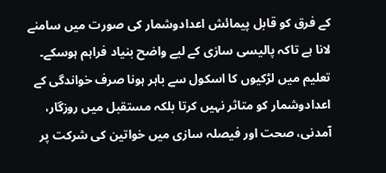کے فرق کو قابل پیمائش اعدادوشمار کی صورت میں سامنے لانا ہے تاکہ پالیسی سازی کے لیے واضح بنیاد فراہم ہوسکے۔ تعلیم میں لڑکیوں کا اسکول سے باہر ہونا صرف خواندگی کے اعدادوشمار کو متاثر نہیں کرتا بلکہ مستقبل میں روزگار، آمدنی، صحت اور فیصلہ سازی میں خواتین کی شرکت پر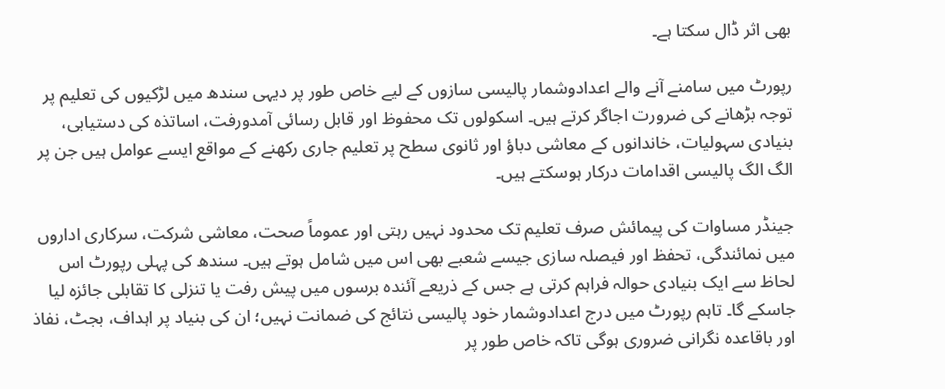بھی اثر ڈال سکتا ہے۔

رپورٹ میں سامنے آنے والے اعدادوشمار پالیسی سازوں کے لیے خاص طور پر دیہی سندھ میں لڑکیوں کی تعلیم پر توجہ بڑھانے کی ضرورت اجاگر کرتے ہیں۔ اسکولوں تک محفوظ اور قابل رسائی آمدورفت، اساتذہ کی دستیابی، بنیادی سہولیات، خاندانوں کے معاشی دباؤ اور ثانوی سطح پر تعلیم جاری رکھنے کے مواقع ایسے عوامل ہیں جن پر الگ الگ پالیسی اقدامات درکار ہوسکتے ہیں۔

جینڈر مساوات کی پیمائش صرف تعلیم تک محدود نہیں رہتی اور عموماً صحت، معاشی شرکت، سرکاری اداروں میں نمائندگی، تحفظ اور فیصلہ سازی جیسے شعبے بھی اس میں شامل ہوتے ہیں۔ سندھ کی پہلی رپورٹ اس لحاظ سے ایک بنیادی حوالہ فراہم کرتی ہے جس کے ذریعے آئندہ برسوں میں پیش رفت یا تنزلی کا تقابلی جائزہ لیا جاسکے گا۔ تاہم رپورٹ میں درج اعدادوشمار خود پالیسی نتائج کی ضمانت نہیں؛ ان کی بنیاد پر اہداف، بجٹ، نفاذ اور باقاعدہ نگرانی ضروری ہوگی تاکہ خاص طور پر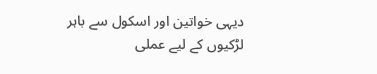دیہی خواتین اور اسکول سے باہر لڑکیوں کے لیے عملی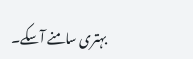بہتری سامنے آسکے۔